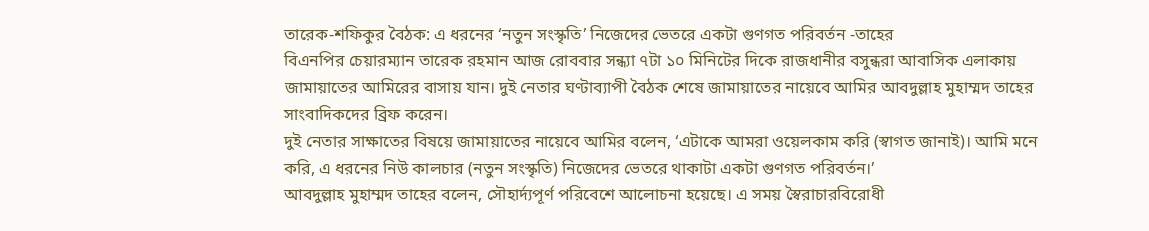তারেক-শফিকুর বৈঠক: এ ধরনের ‘নতুন সংস্কৃতি’ নিজেদের ভেতরে একটা গুণগত পরিবর্তন -তাহের
বিএনপির চেয়ারম্যান তারেক রহমান আজ রোববার সন্ধ্যা ৭টা ১০ মিনিটের দিকে রাজধানীর বসুন্ধরা আবাসিক এলাকায় জামায়াতের আমিরের বাসায় যান। দুই নেতার ঘণ্টাব্যাপী বৈঠক শেষে জামায়াতের নায়েবে আমির আবদুল্লাহ মুহাম্মদ তাহের সাংবাদিকদের ব্রিফ করেন।
দুই নেতার সাক্ষাতের বিষয়ে জামায়াতের নায়েবে আমির বলেন, ‘এটাকে আমরা ওয়েলকাম করি (স্বাগত জানাই)। আমি মনে করি, এ ধরনের নিউ কালচার (নতুন সংস্কৃতি) নিজেদের ভেতরে থাকাটা একটা গুণগত পরিবর্তন।’
আবদুল্লাহ মুহাম্মদ তাহের বলেন, সৌহার্দ্যপূর্ণ পরিবেশে আলোচনা হয়েছে। এ সময় স্বৈরাচারবিরোধী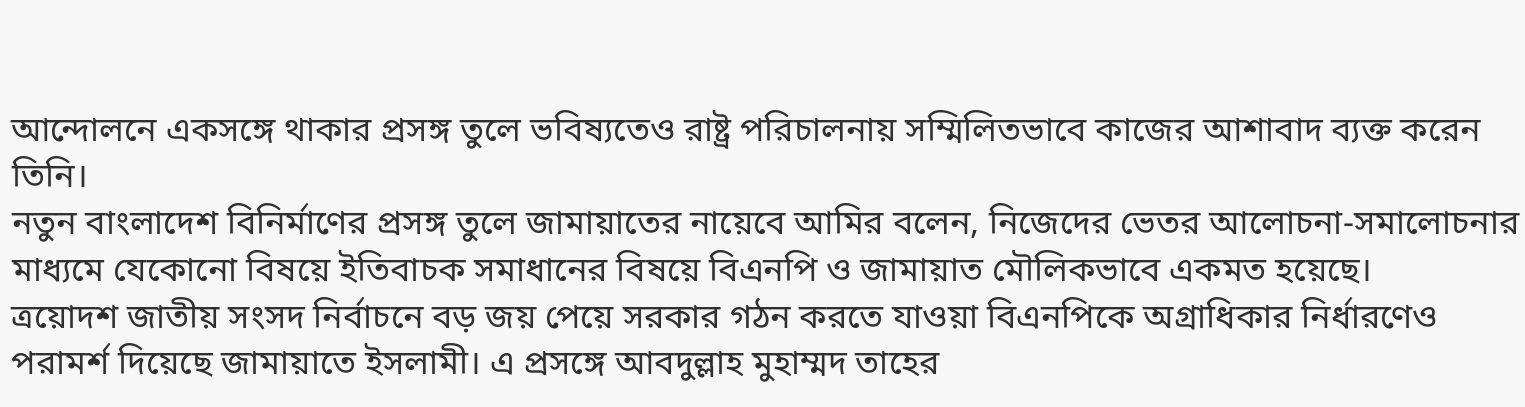আন্দোলনে একসঙ্গে থাকার প্রসঙ্গ তুলে ভবিষ্যতেও রাষ্ট্র পরিচালনায় সম্মিলিতভাবে কাজের আশাবাদ ব্যক্ত করেন তিনি।
নতুন বাংলাদেশ বিনির্মাণের প্রসঙ্গ তুলে জামায়াতের নায়েবে আমির বলেন, নিজেদের ভেতর আলোচনা-সমালোচনার মাধ্যমে যেকোনো বিষয়ে ইতিবাচক সমাধানের বিষয়ে বিএনপি ও জামায়াত মৌলিকভাবে একমত হয়েছে।
ত্রয়োদশ জাতীয় সংসদ নির্বাচনে বড় জয় পেয়ে সরকার গঠন করতে যাওয়া বিএনপিকে অগ্রাধিকার নির্ধারণেও পরামর্শ দিয়েছে জামায়াতে ইসলামী। এ প্রসঙ্গে আবদুল্লাহ মুহাম্মদ তাহের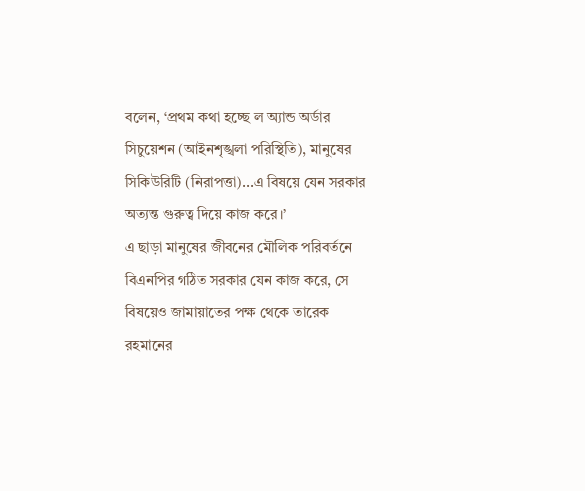বলেন, ‘প্রথম কথা হচ্ছে ল অ্যান্ড অর্ডার সিচুয়েশন (আইনশৃঙ্খলা পরিস্থিতি), মানুষের সিকিউরিটি (নিরাপত্তা)...এ বিষয়ে যেন সরকার অত্যন্ত গুরুত্ব দিয়ে কাজ করে।’
এ ছাড়া মানুষের জীবনের মৌলিক পরিবর্তনে বিএনপির গঠিত সরকার যেন কাজ করে, সে বিষয়েও জামায়াতের পক্ষ থেকে তারেক রহমানের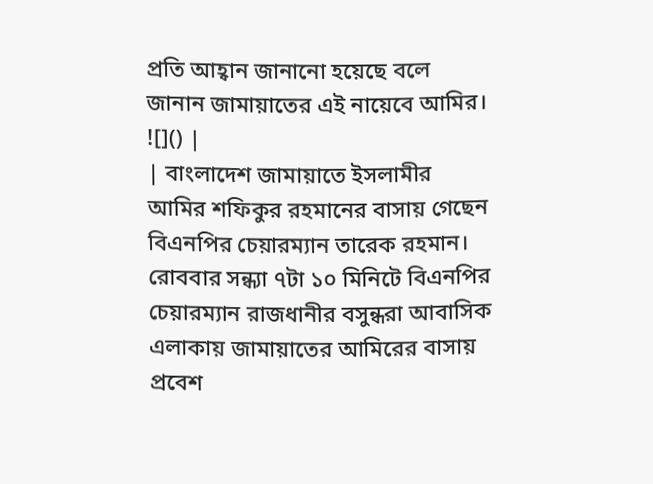প্রতি আহ্বান জানানো হয়েছে বলে জানান জামায়াতের এই নায়েবে আমির।
![]() |
| বাংলাদেশ জামায়াতে ইসলামীর আমির শফিকুর রহমানের বাসায় গেছেন বিএনপির চেয়ারম্যান তারেক রহমান। রোববার সন্ধ্যা ৭টা ১০ মিনিটে বিএনপির চেয়ারম্যান রাজধানীর বসুন্ধরা আবাসিক এলাকায় জামায়াতের আমিরের বাসায় প্রবেশ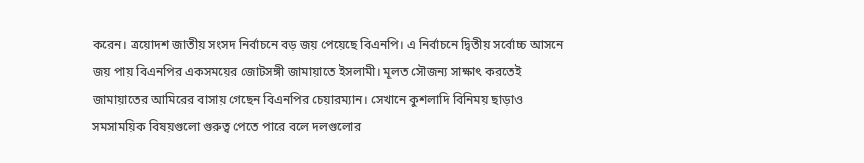করেন। ত্রয়োদশ জাতীয় সংসদ নির্বাচনে বড় জয় পেয়েছে বিএনপি। এ নির্বাচনে দ্বিতীয় সর্বোচ্চ আসনে জয় পায় বিএনপির একসময়ের জোটসঙ্গী জামায়াতে ইসলামী। মূলত সৌজন্য সাক্ষাৎ করতেই জামায়াতের আমিরের বাসায় গেছেন বিএনপির চেয়ারম্যান। সেখানে কুশলাদি বিনিময় ছাড়াও সমসাময়িক বিষয়গুলো গুরুত্ব পেতে পারে বলে দলগুলোর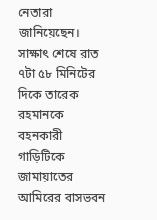নেতারা জানিয়েছেন। সাক্ষাৎ শেষে রাত ৭টা ৫৮ মিনিটের দিকে তারেক রহমানকে বহনকারী গাড়িটিকে জামায়াতের আমিরের বাসভবন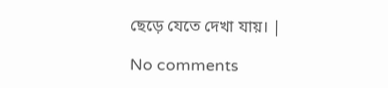ছেড়ে যেতে দেখা যায়। |

No comments